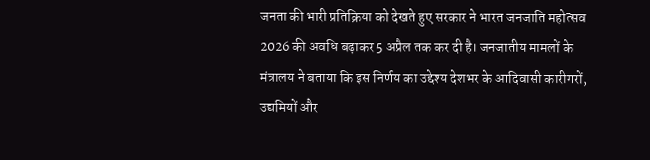जनता की भारी प्रतिक्रिया को देखते हुए सरकार ने भारत जनजाति महोत्सव 2026 की अवधि बढ़ाकर 5 अप्रैल तक कर दी है। जनजातीय मामलों के मंत्रालय ने बताया कि इस निर्णय का उद्देश्य देशभर के आदिवासी कारीगरों, उद्यमियों और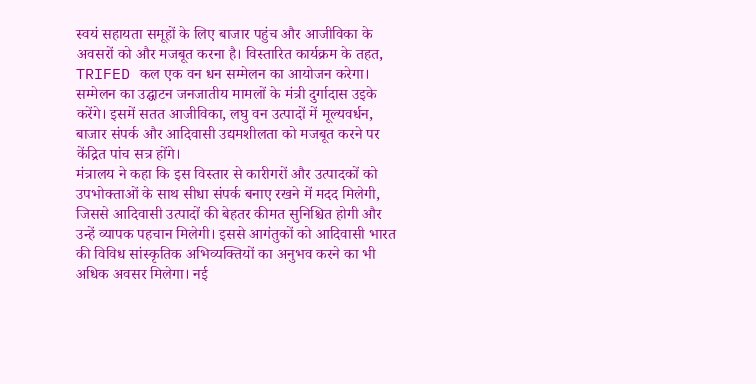स्वयं सहायता समूहों के लिए बाजार पहुंच और आजीविका के अवसरों को और मजबूत करना है। विस्तारित कार्यक्रम के तहत, TRIFED कल एक वन धन सम्मेलन का आयोजन करेगा। सम्मेलन का उद्घाटन जनजातीय मामलों के मंत्री दुर्गादास उइके करेंगे। इसमें सतत आजीविका, लघु वन उत्पादों में मूल्यवर्धन, बाजार संपर्क और आदिवासी उद्यमशीलता को मजबूत करने पर केंद्रित पांच सत्र होंगे।
मंत्रालय ने कहा कि इस विस्तार से कारीगरों और उत्पादकों को उपभोक्ताओं के साथ सीधा संपर्क बनाए रखने में मदद मिलेगी, जिससे आदिवासी उत्पादों की बेहतर कीमत सुनिश्चित होगी और उन्हें व्यापक पहचान मिलेगी। इससे आगंतुकों को आदिवासी भारत की विविध सांस्कृतिक अभिव्यक्तियों का अनुभव करने का भी अधिक अवसर मिलेगा। नई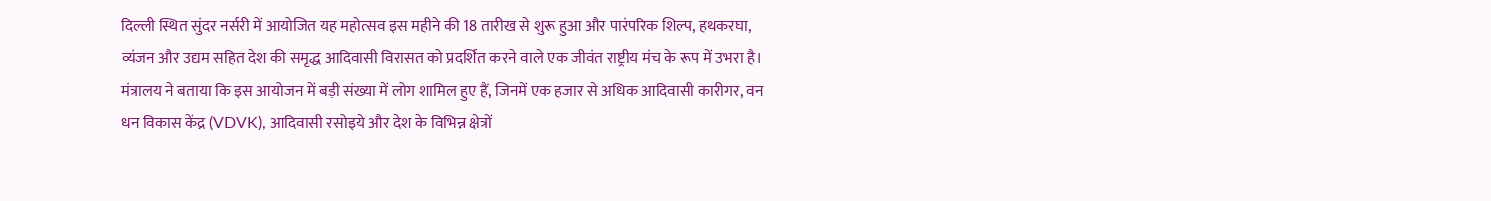दिल्ली स्थित सुंदर नर्सरी में आयोजित यह महोत्सव इस महीने की 18 तारीख से शुरू हुआ और पारंपरिक शिल्प, हथकरघा, व्यंजन और उद्यम सहित देश की समृद्ध आदिवासी विरासत को प्रदर्शित करने वाले एक जीवंत राष्ट्रीय मंच के रूप में उभरा है। मंत्रालय ने बताया कि इस आयोजन में बड़ी संख्या में लोग शामिल हुए हैं, जिनमें एक हजार से अधिक आदिवासी कारीगर, वन धन विकास केंद्र (VDVK), आदिवासी रसोइये और देश के विभिन्न क्षेत्रों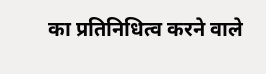का प्रतिनिधित्व करने वाले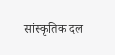सांस्कृतिक दल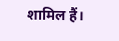शामिल हैं।